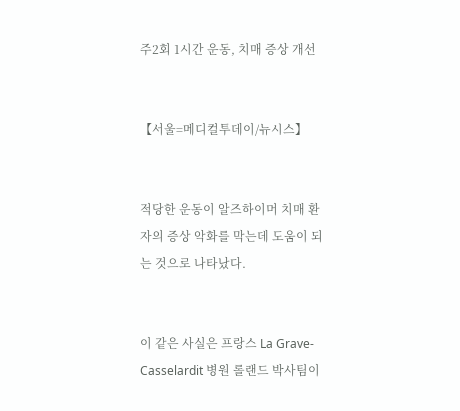주2회 1시간 운동, 치매 증상 개선


【서울=메디컬투데이/뉴시스】


적당한 운동이 알즈하이머 치매 환자의 증상 악화를 막는데 도움이 되는 것으로 나타났다.


이 같은 사실은 프랑스 La Grave-Casselardit 병원 롤랜드 박사팀이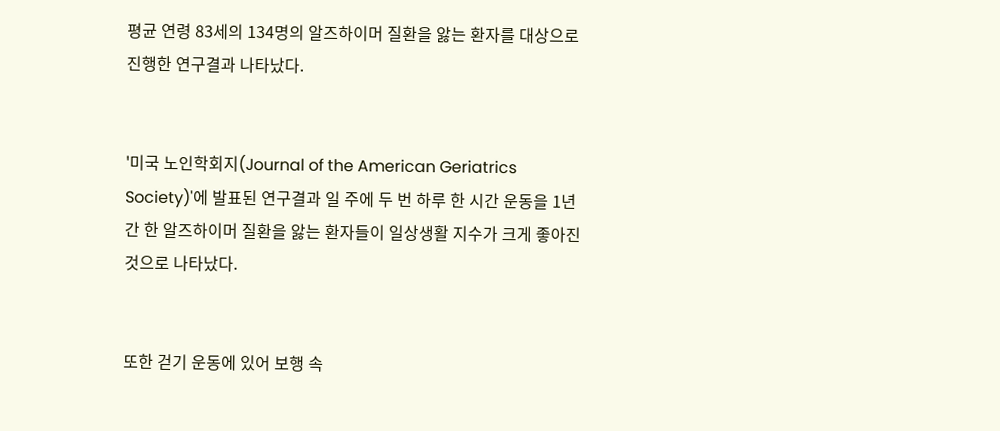평균 연령 83세의 134명의 알즈하이머 질환을 앓는 환자를 대상으로 진행한 연구결과 나타났다.


'미국 노인학회지(Journal of the American Geriatrics Society)'에 발표된 연구결과 일 주에 두 번 하루 한 시간 운동을 1년간 한 알즈하이머 질환을 앓는 환자들이 일상생활 지수가 크게 좋아진 것으로 나타났다.


또한 걷기 운동에 있어 보행 속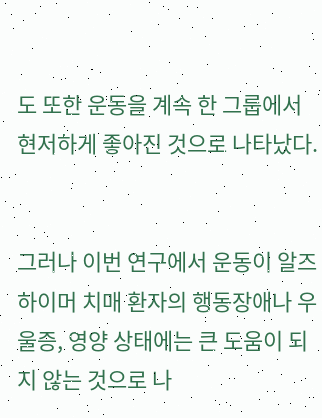도 또한 운동을 계속 한 그룹에서 현저하게 좋아진 것으로 나타났다.


그러나 이번 연구에서 운동이 알즈하이머 치매 환자의 행동장애나 우울증, 영양 상태에는 큰 도움이 되지 않는 것으로 나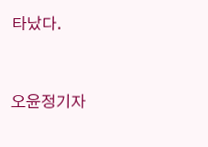타났다.


오윤정기자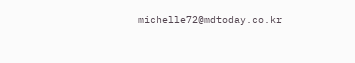michelle72@mdtoday.co.kr